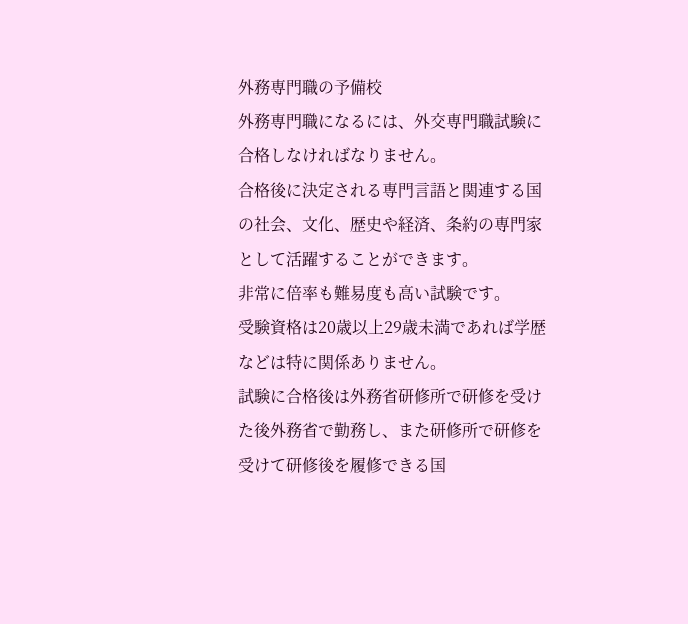外務専門職の予備校
外務専門職になるには、外交専門職試験に合格しなければなりません。
合格後に決定される専門言語と関連する国の社会、文化、歴史や経済、条約の専門家として活躍することができます。
非常に倍率も難易度も高い試験です。
受験資格は20歳以上29歳未満であれば学歴などは特に関係ありません。
試験に合格後は外務省研修所で研修を受けた後外務省で勤務し、また研修所で研修を受けて研修後を履修できる国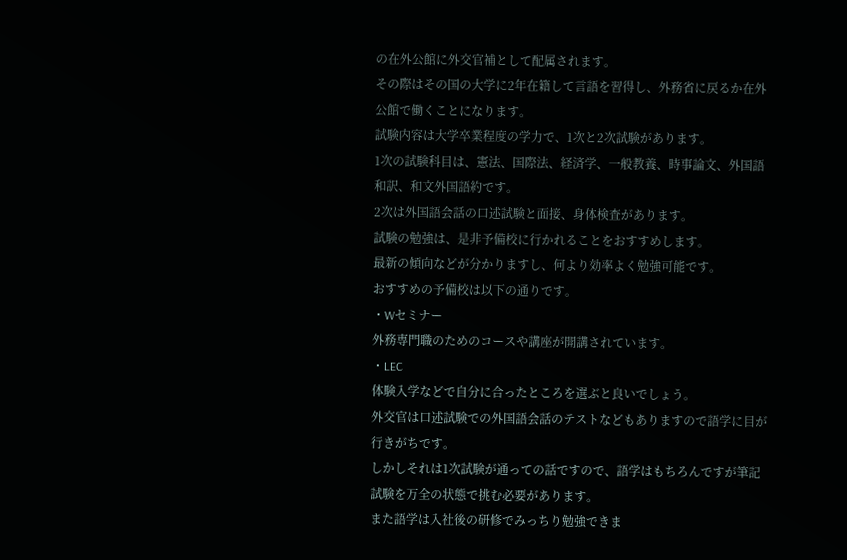の在外公館に外交官補として配属されます。
その際はその国の大学に2年在籍して言語を習得し、外務省に戻るか在外公館で働くことになります。
試験内容は大学卒業程度の学力で、1次と2次試験があります。
1次の試験科目は、憲法、国際法、経済学、一般教養、時事論文、外国語和訳、和文外国語約です。
2次は外国語会話の口述試験と面接、身体検査があります。
試験の勉強は、是非予備校に行かれることをおすすめします。
最新の傾向などが分かりますし、何より効率よく勉強可能です。
おすすめの予備校は以下の通りです。
・Wセミナー
外務専門職のためのコースや講座が開講されています。
・LEC
体験入学などで自分に合ったところを選ぶと良いでしょう。
外交官は口述試験での外国語会話のテストなどもありますので語学に目が行きがちです。
しかしそれは1次試験が通っての話ですので、語学はもちろんですが筆記試験を万全の状態で挑む必要があります。
また語学は入社後の研修でみっちり勉強できま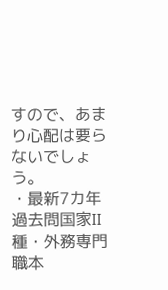すので、あまり心配は要らないでしょう。
・最新7カ年過去問国家II種・外務専門職本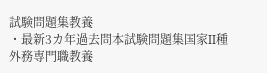試験問題集教養
・最新3カ年過去問本試験問題集国家II種外務専門職教養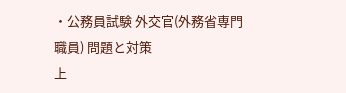・公務員試験 外交官(外務省専門職員) 問題と対策
上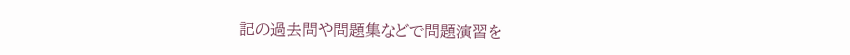記の過去問や問題集などで問題演習を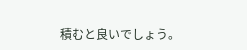積むと良いでしょう。